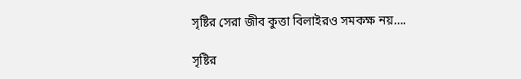সৃষ্টির সেরা জীব কুত্তা বিলাইরও সমকক্ষ নয়….

সৃষ্টির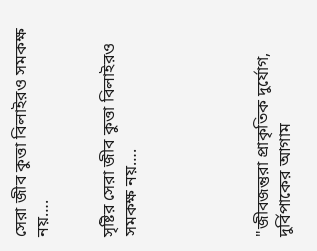সেরা জীব কুত্তা বিলাইরও সমকক্ষ নয়….


সৃষ্টির সেরা জীব কুত্তা বিলাইরও সমকক্ষ নয়….





"জীবজন্তুরা প্রাকৃতিক দুর্যোগ, দুর্বিপাকের আগাম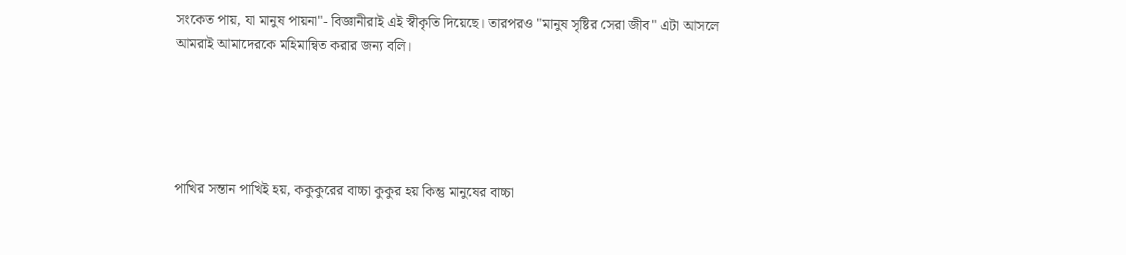সংকেত পায়, যা মানুষ পায়না"- বিজ্ঞানীরাই এই স্বীকৃতি দিয়েছে। তারপরও "মানুষ সৃষ্টির সেরা জীব" এটা আসলে আমরাই আমাদেরকে মহিমান্বিত করার জন্য বলি।





পাখির সন্তান পাখিই হয়, ককুকুরের বাচ্চা কুকুর হয় কিন্তু মানুষের বাচ্চা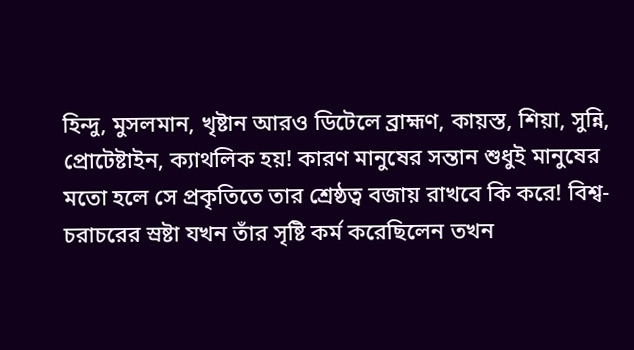হিন্দু, মুসলমান, খৃষ্টান আরও ডিটেলে ব্রাহ্মণ, কায়স্ত, শিয়া, সুন্নি, প্রোটেষ্টাইন, ক্যাথলিক হয়! কারণ মানুষের সন্তান শুধুই মানুষের মতো হলে সে প্রকৃতিতে তার শ্রেষ্ঠত্ব বজায় রাখবে কি করে! বিশ্ব-চরাচরের স্রষ্টা যখন তাঁর সৃষ্টি কর্ম করেছিলেন তখন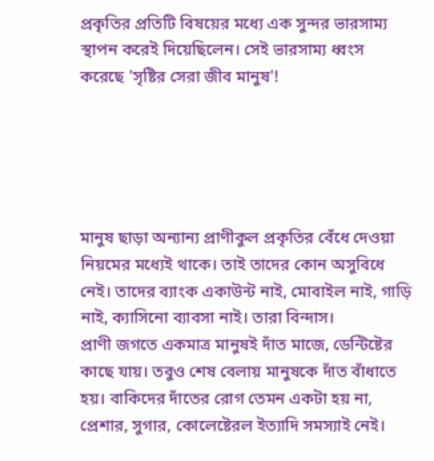প্রকৃতির প্রতিটি বিষয়ের মধ্যে এক সুন্দর ভারসাম্য স্থাপন করেই দিয়েছিলেন। সেই ভারসাম্য ধ্বংস করেছে 'সৃষ্টির সেরা জীব মানুষ'!





মানুষ ছাড়া অন্যান্য প্রাণীকুল প্রকৃতির বেঁধে দেওয়া নিয়মের মধ্যেই থাকে। তাই তাদের কোন অসুবিধে নেই। তাদের ব্যাংক একাউন্ট নাই, মোবাইল নাই, গাড়ি নাই, ক্যাসিনো ব্যাবসা নাই। তারা বিন্দাস।
প্রাণী জগতে একমাত্র মানুষই দাঁত মাজে, ডেন্টিষ্টের কাছে যায়। তবুও শেষ বেলায় মানুষকে দাঁত বাঁধাতে হয়। বাকিদের দাঁতের রোগ তেমন একটা হয় না, প্রেশার, সুগার, কোলেষ্টেরল ইত্যাদি সমস্যাই নেই।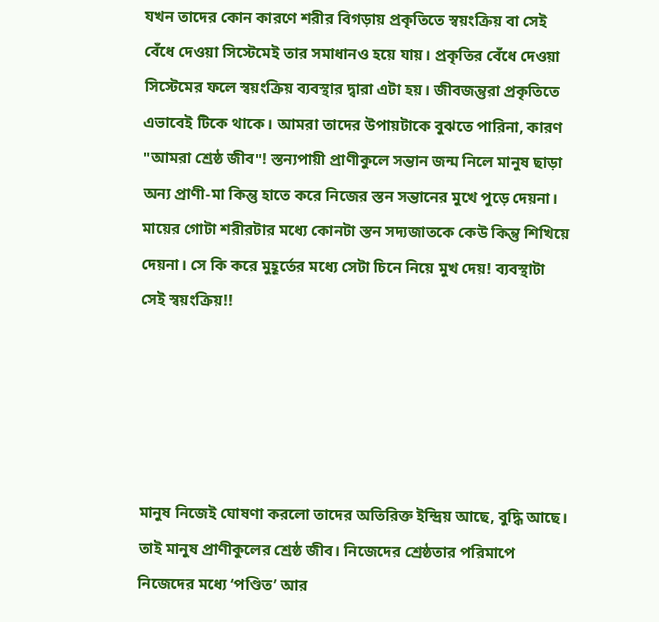যখন তাদের কোন কারণে শরীর বিগড়ায় প্রকৃতিতে স্বয়ংক্রিয় বা সেই বেঁধে দেওয়া সিস্টেমেই তার সমাধানও হয়ে যায়। প্রকৃতির বেঁধে দেওয়া সিস্টেমের ফলে স্বয়ংক্রিয় ব্যবস্থার দ্বারা এটা হয়। জীবজন্তুরা প্রকৃতিতে এভাবেই টিকে থাকে। আমরা তাদের উপায়টাকে বুঝতে পারিনা, কারণ "আমরা শ্রেষ্ঠ জীব"! স্তন্যপায়ী প্রাণীকুলে সন্তান জন্ম নিলে মানুষ ছাড়া অন্য প্রাণী-মা কিন্তু হাতে করে নিজের স্তন সন্তানের মুখে পুড়ে দেয়না। মায়ের গোটা শরীরটার মধ্যে কোনটা স্তন সদ্যজাতকে কেউ কিন্তু শিখিয়ে দেয়না। সে কি করে মুহূর্তের মধ্যে সেটা চিনে নিয়ে মুখ দেয়! ব্যবস্থাটা সেই স্বয়ংক্রিয়!!





মানুষ নিজেই ঘোষণা করলো তাদের অতিরিক্ত ইন্দ্রিয় আছে, বুদ্ধি আছে। তাই মানুষ প্রাণীকুলের শ্রেষ্ঠ জীব। নিজেদের শ্রেষ্ঠতার পরিমাপে নিজেদের মধ্যে ‘পণ্ডিত’ আর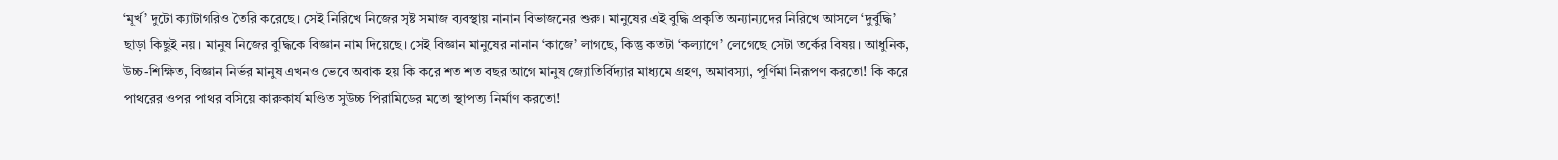‘মূর্খ’ দুটো ক্যাটাগরিও তৈরি করেছে। সেই নিরিখে নিজের সৃষ্ট সমাজ ব্যবস্থায় নানান বিভাজনের শুরু। মানুষের এই বুদ্ধি প্রকৃতি অন্যান্যদের নিরিখে আসলে ‘দুর্বুদ্ধি’ ছাড়া কিছুই নয়। মানুষ নিজের বুদ্ধিকে বিজ্ঞান নাম দিয়েছে। সেই বিজ্ঞান মানুষের নানান ‘কাজে’ লাগছে, কিন্তু কতটা ‘কল্যাণে’ লেগেছে সেটা তর্কের বিষয়। আধুনিক, উচ্চ-শিক্ষিত, বিজ্ঞান নির্ভর মানুষ এখনও ভেবে অবাক হয় কি করে শত শত বছর আগে মানুষ জ্যোতির্বিদ্যার মাধ্যমে গ্রহণ, অমাবস্যা, পূর্ণিমা নিরূপণ করতো! কি করে পাথরের ওপর পাথর বসিয়ে কারুকার্য মণ্ডিত সুউচ্চ পিরামিডের মতো স্থাপত্য নির্মাণ করতো!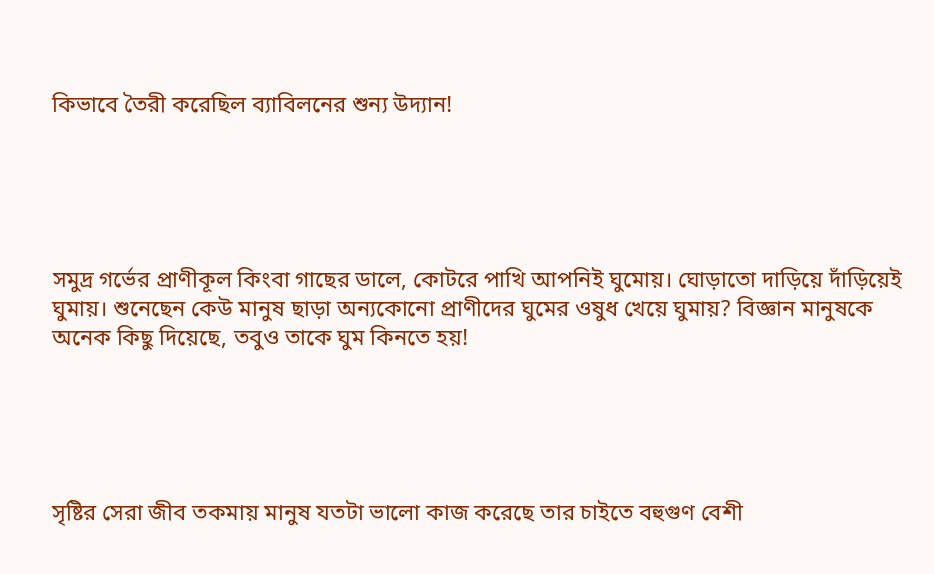কিভাবে তৈরী করেছিল ব্যাবিলনের শুন্য উদ্যান!





সমুদ্র গর্ভের প্রাণীকূল কিংবা গাছের ডালে, কোটরে পাখি আপনিই ঘুমোয়। ঘোড়াতো দাড়িয়ে দাঁড়িয়েই ঘুমায়। শুনেছেন কেউ মানুষ ছাড়া অন্যকোনো প্রাণীদের ঘুমের ওষুধ খেয়ে ঘুমায়? বিজ্ঞান মানুষকে অনেক কিছু দিয়েছে, তবুও তাকে ঘুম কিনতে হয়!





সৃষ্টির সেরা জীব তকমায় মানুষ যতটা ভালো কাজ করেছে তার চাইতে বহুগুণ বেশী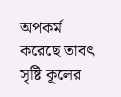অপকর্ম করেছে তাবৎ সৃষ্টি কূলের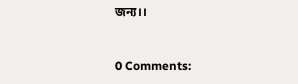জন্য।।


0 Comments: